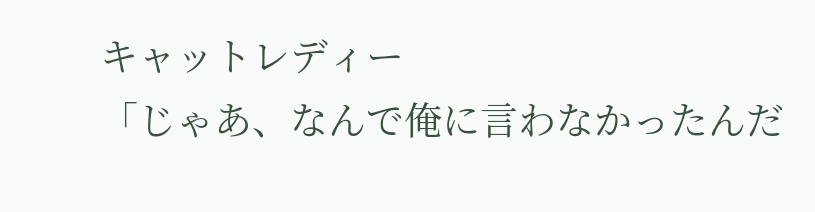キャットレディー
「じゃあ、なんで俺に言わなかったんだ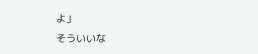よ」
そういいな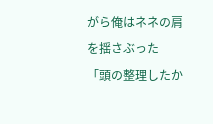がら俺はネネの肩を揺さぶった
「頭の整理したか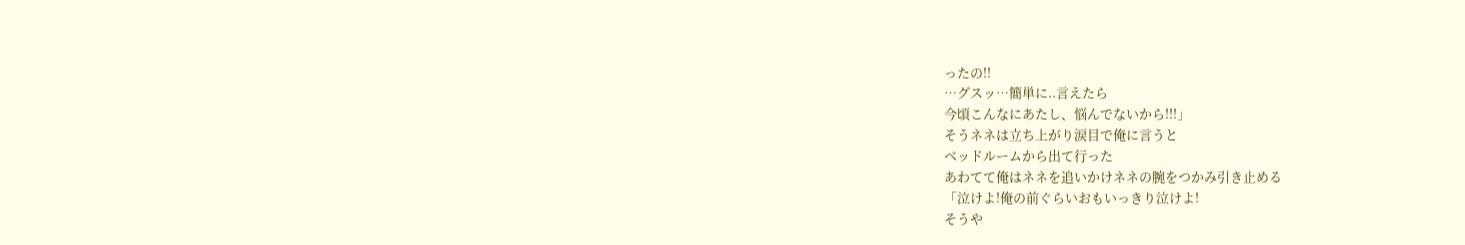ったの!!
…グスッ…簡単に..言えたら
今頃こんなにあたし、悩んでないから!!!」
そうネネは立ち上がり涙目で俺に言うと
ベッドルームから出て行った
あわてて俺はネネを追いかけネネの腕をつかみ引き止める
「泣けよ!俺の前ぐらいおもいっきり泣けよ!
そうや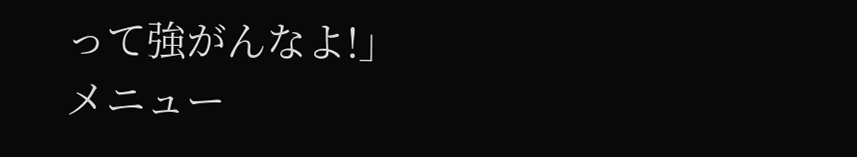って強がんなよ!」
メニュー